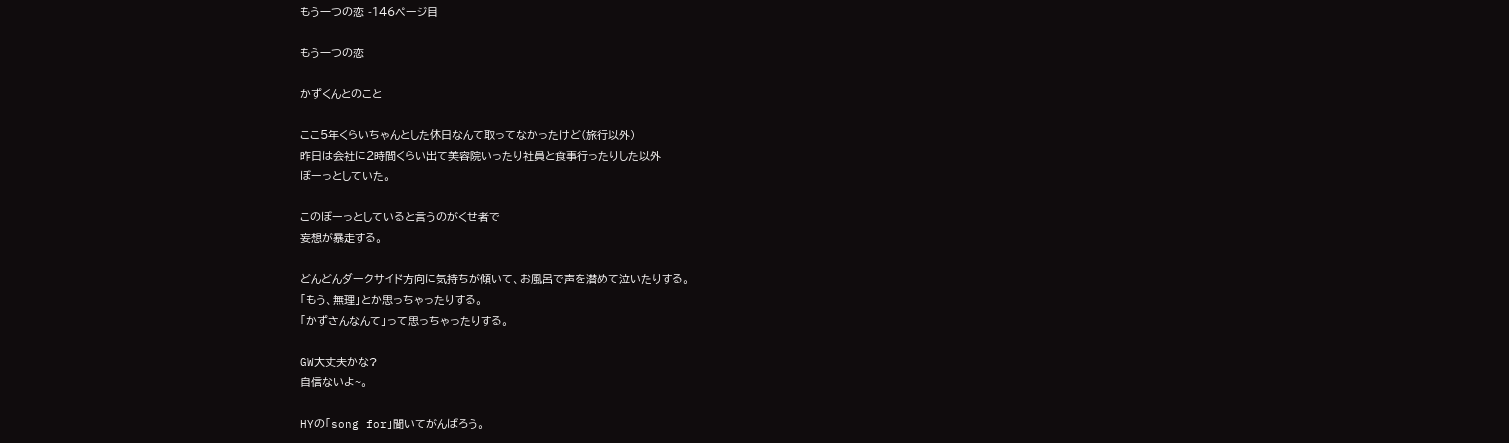もう一つの恋 -146ページ目

もう一つの恋

かずくんとのこと

ここ5年くらいちゃんとした休日なんて取ってなかったけど(旅行以外)
昨日は会社に2時間くらい出て美容院いったり社員と食事行ったりした以外
ぼーっとしていた。

このぼーっとしていると言うのがくせ者で
妄想が暴走する。

どんどんダークサイド方向に気持ちが傾いて、お風呂で声を潜めて泣いたりする。
「もう、無理」とか思っちゃったりする。
「かずさんなんて」って思っちゃったりする。

GW大丈夫かな?
自信ないよ~。

HYの「song for」聞いてがんばろう。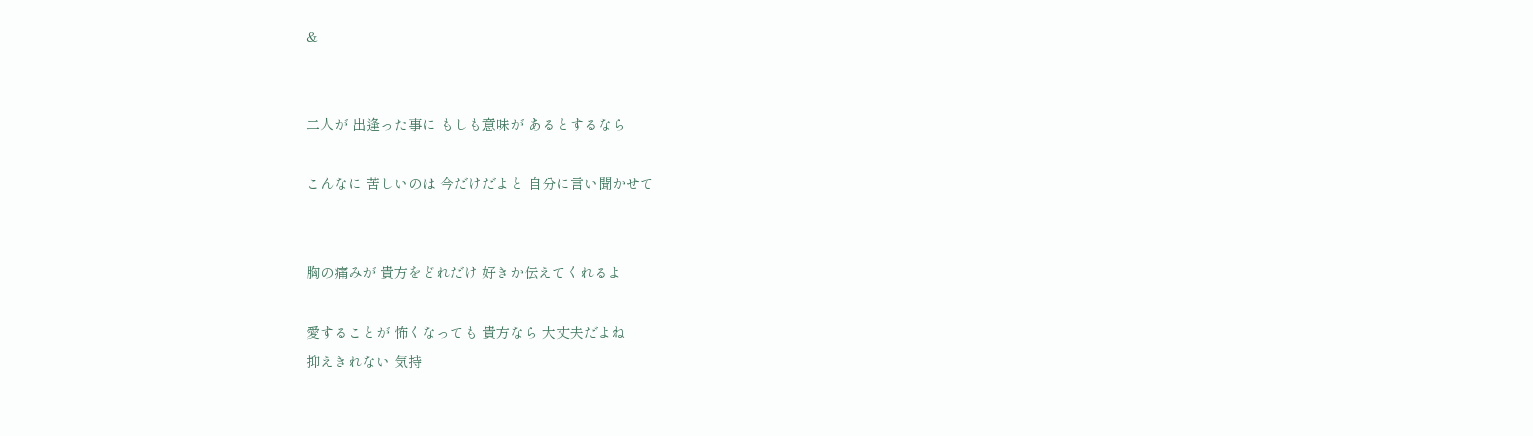&


二人が 出逢った事に もしも意味が あるとするなら

こんなに 苦しいのは 今だけだよと 自分に言い聞かせて


胸の痛みが 貴方をどれだけ 好きか伝えてくれるよ

愛することが 怖くなっても 貴方なら 大丈夫だよね
抑えきれない 気持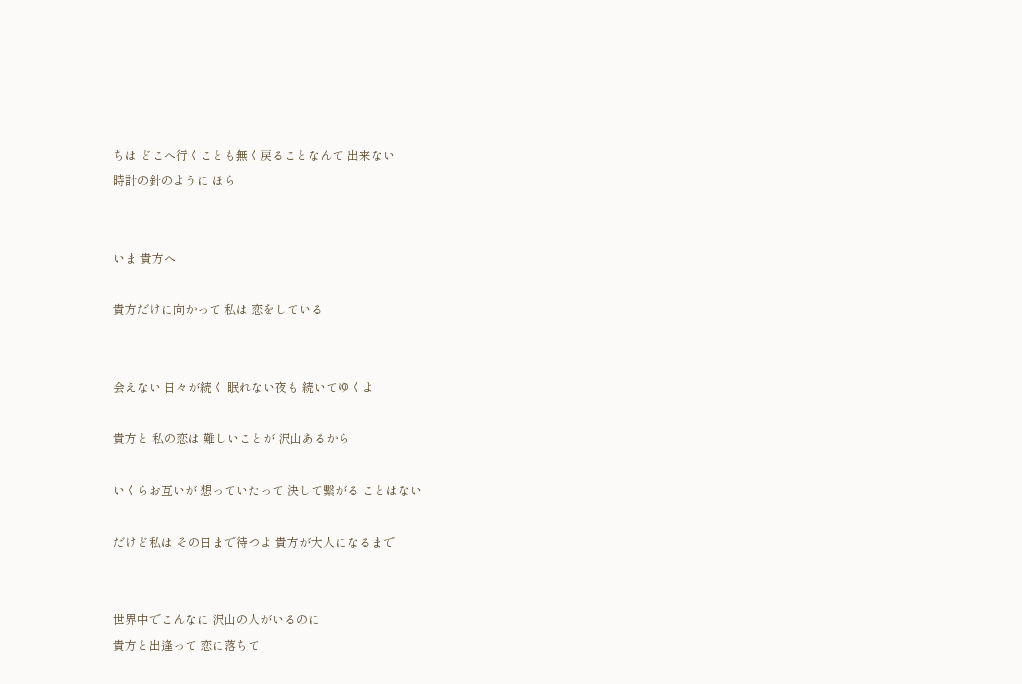ちは どこへ行くことも無く戻ることなんて 出来ない
時計の針のように ほら


いま 貴方へ

貴方だけに向かって 私は 恋をしている


会えない 日々が続く 眠れない夜も 続いてゆくよ

貴方と 私の恋は 難しいことが 沢山あるから

いくらお互いが 想っていたって 決して繫がる ことはない

だけど私は その日まで待つよ 貴方が大人になるまで


世界中でこんなに 沢山の人がいるのに
貴方と出逢って 恋に落ちて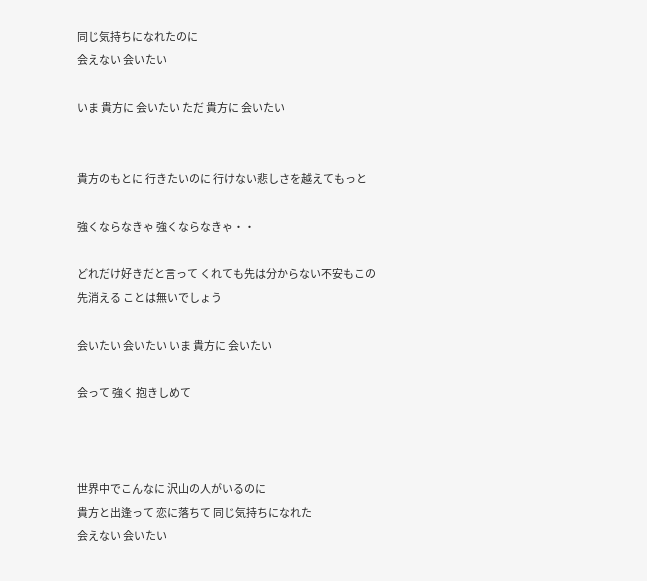同じ気持ちになれたのに
会えない 会いたい

いま 貴方に 会いたい ただ 貴方に 会いたい


貴方のもとに 行きたいのに 行けない悲しさを越えてもっと

強くならなきゃ 強くならなきゃ・・

どれだけ好きだと言って くれても先は分からない不安もこの先消える ことは無いでしょう

会いたい 会いたい いま 貴方に 会いたい

会って 強く 抱きしめて



世界中でこんなに 沢山の人がいるのに
貴方と出逢って 恋に落ちて 同じ気持ちになれた
会えない 会いたい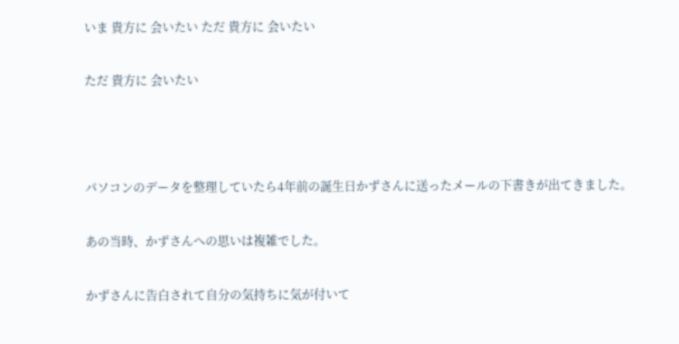いま 貴方に 会いたい ただ 貴方に 会いたい

ただ 貴方に 会いたい



パソコンのデータを整理していたら4年前の誕生日かずさんに送ったメールの下書きが出てきました。

あの当時、かずさんへの思いは複雑でした。

かずさんに告白されて自分の気持ちに気が付いて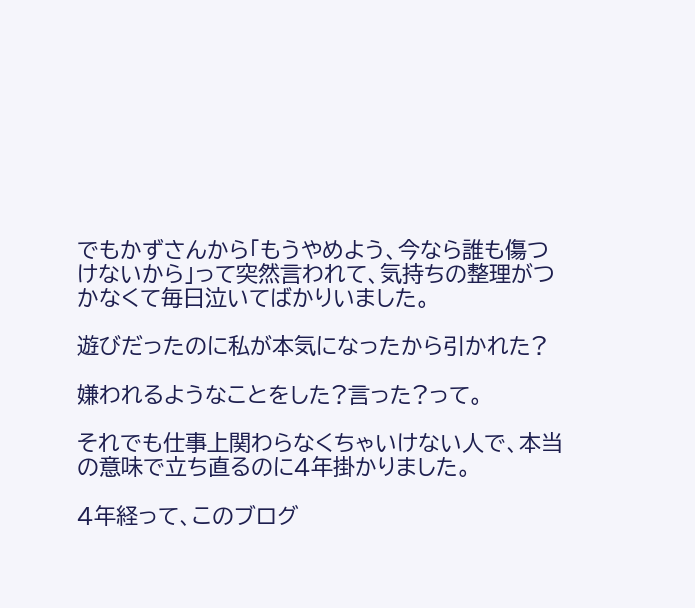でもかずさんから「もうやめよう、今なら誰も傷つけないから」って突然言われて、気持ちの整理がつかなくて毎日泣いてばかりいました。

遊びだったのに私が本気になったから引かれた?

嫌われるようなことをした?言った?って。

それでも仕事上関わらなくちゃいけない人で、本当の意味で立ち直るのに4年掛かりました。

4年経って、このブログ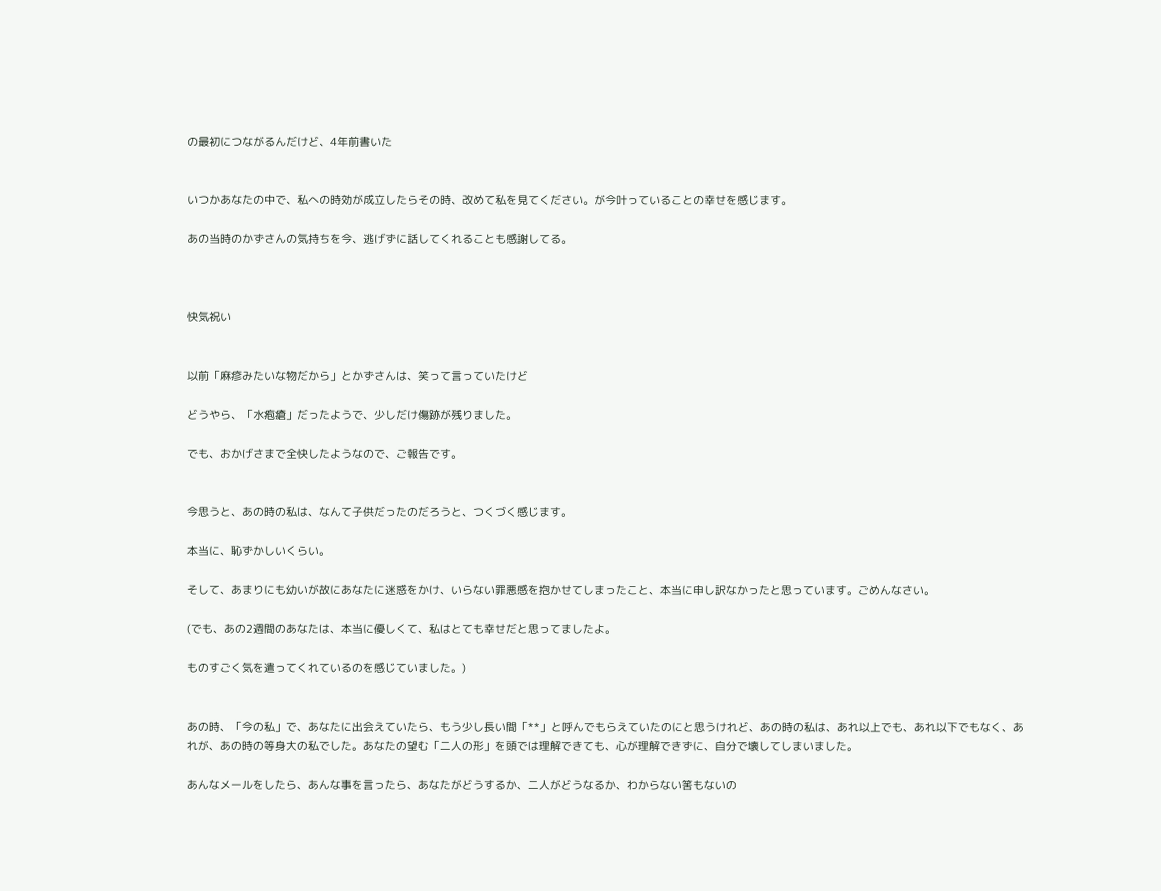の最初につながるんだけど、4年前書いた


いつかあなたの中で、私への時効が成立したらその時、改めて私を見てください。が今叶っていることの幸せを感じます。

あの当時のかずさんの気持ちを今、逃げずに話してくれることも感謝してる。



快気祝い


以前「麻疹みたいな物だから」とかずさんは、笑って言っていたけど

どうやら、「水疱瘡」だったようで、少しだけ傷跡が残りました。

でも、おかげさまで全快したようなので、ご報告です。


今思うと、あの時の私は、なんて子供だったのだろうと、つくづく感じます。

本当に、恥ずかしいくらい。

そして、あまりにも幼いが故にあなたに迷惑をかけ、いらない罪悪感を抱かせてしまったこと、本当に申し訳なかったと思っています。ごめんなさい。

(でも、あの2週間のあなたは、本当に優しくて、私はとても幸せだと思ってましたよ。

ものすごく気を遣ってくれているのを感じていました。)


あの時、「今の私」で、あなたに出会えていたら、もう少し長い間「**」と呼んでもらえていたのにと思うけれど、あの時の私は、あれ以上でも、あれ以下でもなく、あれが、あの時の等身大の私でした。あなたの望む「二人の形」を頭では理解できても、心が理解できずに、自分で壊してしまいました。

あんなメールをしたら、あんな事を言ったら、あなたがどうするか、二人がどうなるか、わからない筈もないの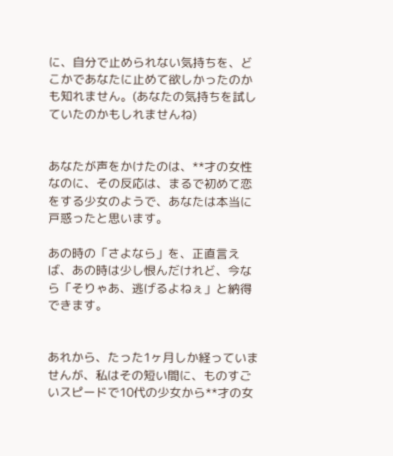に、自分で止められない気持ちを、どこかであなたに止めて欲しかったのかも知れません。(あなたの気持ちを試していたのかもしれませんね)


あなたが声をかけたのは、**才の女性なのに、その反応は、まるで初めて恋をする少女のようで、あなたは本当に戸惑ったと思います。

あの時の「さよなら」を、正直言えば、あの時は少し恨んだけれど、今なら「そりゃあ、逃げるよねぇ」と納得できます。


あれから、たった1ヶ月しか経っていませんが、私はその短い間に、ものすごいスピードで10代の少女から**才の女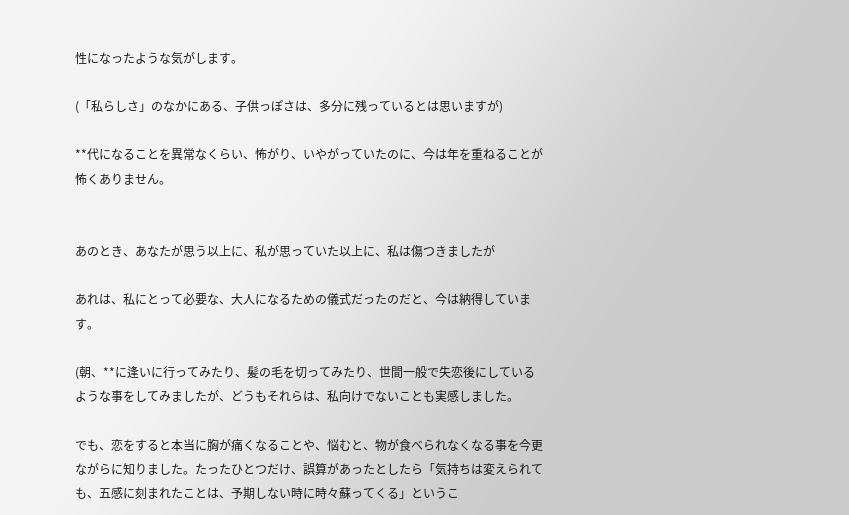性になったような気がします。

(「私らしさ」のなかにある、子供っぽさは、多分に残っているとは思いますが)

**代になることを異常なくらい、怖がり、いやがっていたのに、今は年を重ねることが怖くありません。


あのとき、あなたが思う以上に、私が思っていた以上に、私は傷つきましたが

あれは、私にとって必要な、大人になるための儀式だったのだと、今は納得しています。

(朝、**に逢いに行ってみたり、髪の毛を切ってみたり、世間一般で失恋後にしているような事をしてみましたが、どうもそれらは、私向けでないことも実感しました。

でも、恋をすると本当に胸が痛くなることや、悩むと、物が食べられなくなる事を今更ながらに知りました。たったひとつだけ、誤算があったとしたら「気持ちは変えられても、五感に刻まれたことは、予期しない時に時々蘇ってくる」というこ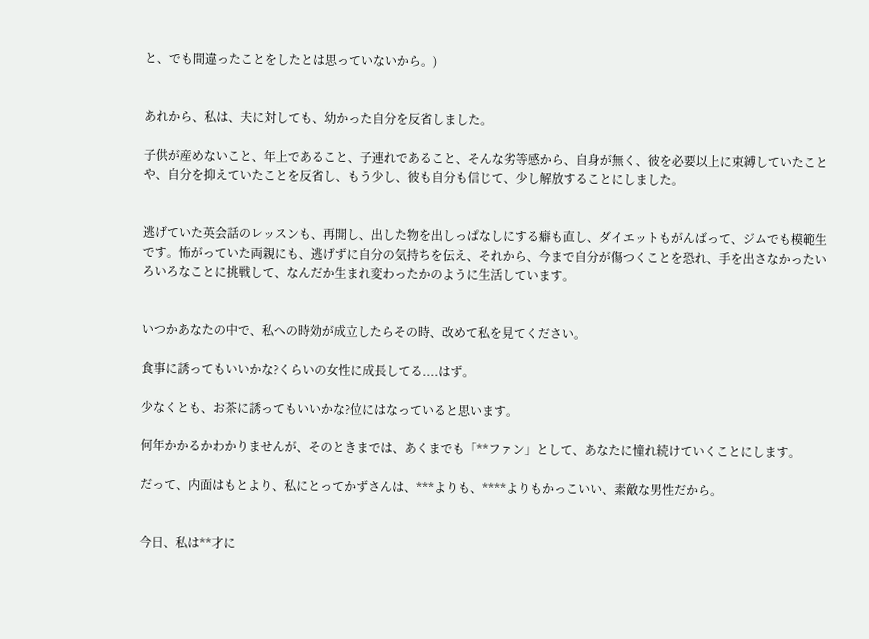と、でも間違ったことをしたとは思っていないから。)


あれから、私は、夫に対しても、幼かった自分を反省しました。

子供が産めないこと、年上であること、子連れであること、そんな劣等感から、自身が無く、彼を必要以上に束縛していたことや、自分を抑えていたことを反省し、もう少し、彼も自分も信じて、少し解放することにしました。


逃げていた英会話のレッスンも、再開し、出した物を出しっぱなしにする癖も直し、ダイエットもがんばって、ジムでも模範生です。怖がっていた両親にも、逃げずに自分の気持ちを伝え、それから、今まで自分が傷つくことを恐れ、手を出さなかったいろいろなことに挑戦して、なんだか生まれ変わったかのように生活しています。


いつかあなたの中で、私への時効が成立したらその時、改めて私を見てください。

食事に誘ってもいいかな?くらいの女性に成長してる....はず。

少なくとも、お茶に誘ってもいいかな?位にはなっていると思います。

何年かかるかわかりませんが、そのときまでは、あくまでも「**ファン」として、あなたに憧れ続けていくことにします。

だって、内面はもとより、私にとってかずさんは、***よりも、****よりもかっこいい、素敵な男性だから。


今日、私は**才に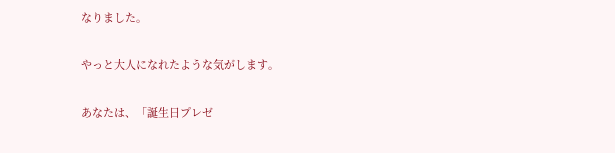なりました。

やっと大人になれたような気がします。

あなたは、「誕生日プレゼ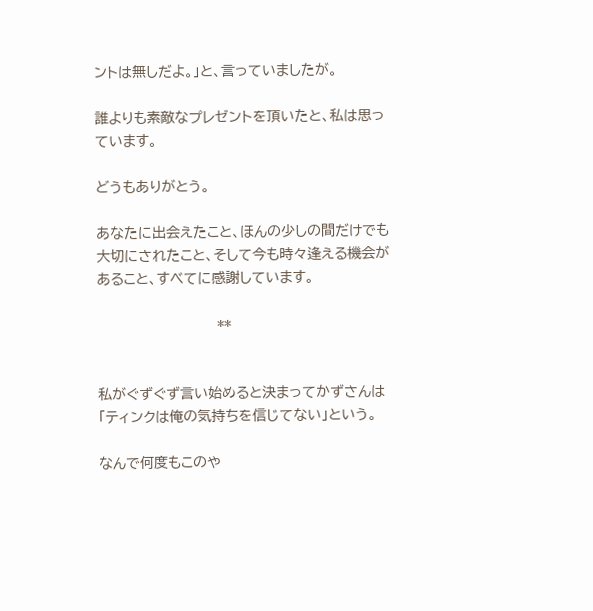ントは無しだよ。」と、言っていましたが。

誰よりも素敵なプレゼントを頂いたと、私は思っています。

どうもありがとう。

あなたに出会えたこと、ほんの少しの間だけでも大切にされたこと、そして今も時々逢える機会があること、すべてに感謝しています。

                        **


私がぐずぐず言い始めると決まってかずさんは
「ティンクは俺の気持ちを信じてない」という。

なんで何度もこのや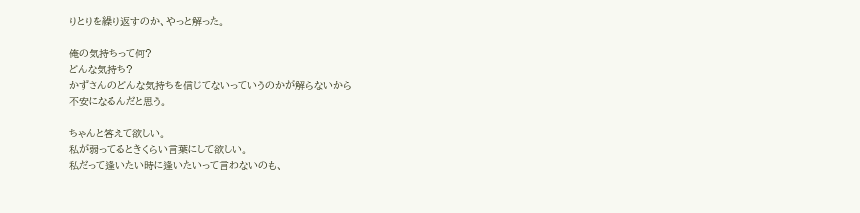りとりを繰り返すのか、やっと解った。

俺の気持ちって何?
どんな気持ち?
かずさんのどんな気持ちを信じてないっていうのかが解らないから
不安になるんだと思う。

ちゃんと答えて欲しい。
私が弱ってるときくらい言葉にして欲しい。
私だって逢いたい時に逢いたいって言わないのも、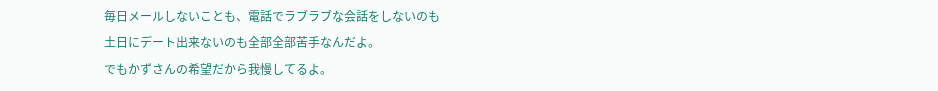毎日メールしないことも、電話でラブラブな会話をしないのも
土日にデート出来ないのも全部全部苦手なんだよ。
でもかずさんの希望だから我慢してるよ。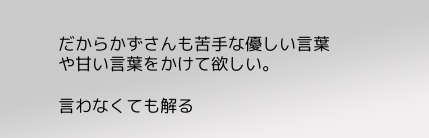だからかずさんも苦手な優しい言葉や甘い言葉をかけて欲しい。

言わなくても解る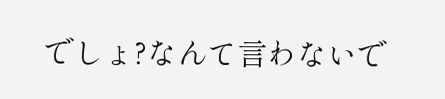でしょ?なんて言わないで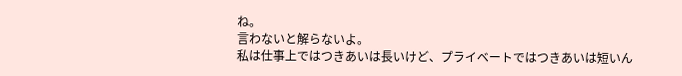ね。
言わないと解らないよ。
私は仕事上ではつきあいは長いけど、プライベートではつきあいは短いん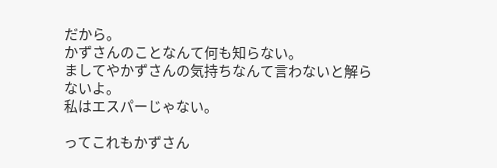だから。
かずさんのことなんて何も知らない。
ましてやかずさんの気持ちなんて言わないと解らないよ。
私はエスパーじゃない。

ってこれもかずさん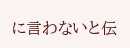に言わないと伝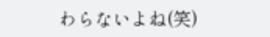わらないよね(笑)